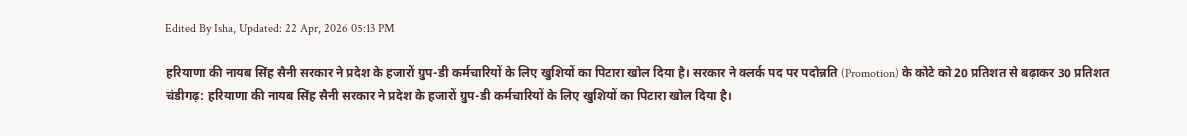Edited By Isha, Updated: 22 Apr, 2026 05:13 PM

हरियाणा की नायब सिंह सैनी सरकार ने प्रदेश के हजारों ग्रुप-डी कर्मचारियों के लिए खुशियों का पिटारा खोल दिया है। सरकार ने क्लर्क पद पर पदोन्नति (Promotion) के कोटे को 20 प्रतिशत से बढ़ाकर 30 प्रतिशत
चंडीगढ़: हरियाणा की नायब सिंह सैनी सरकार ने प्रदेश के हजारों ग्रुप-डी कर्मचारियों के लिए खुशियों का पिटारा खोल दिया है।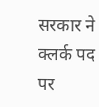सरकार ने क्लर्क पद पर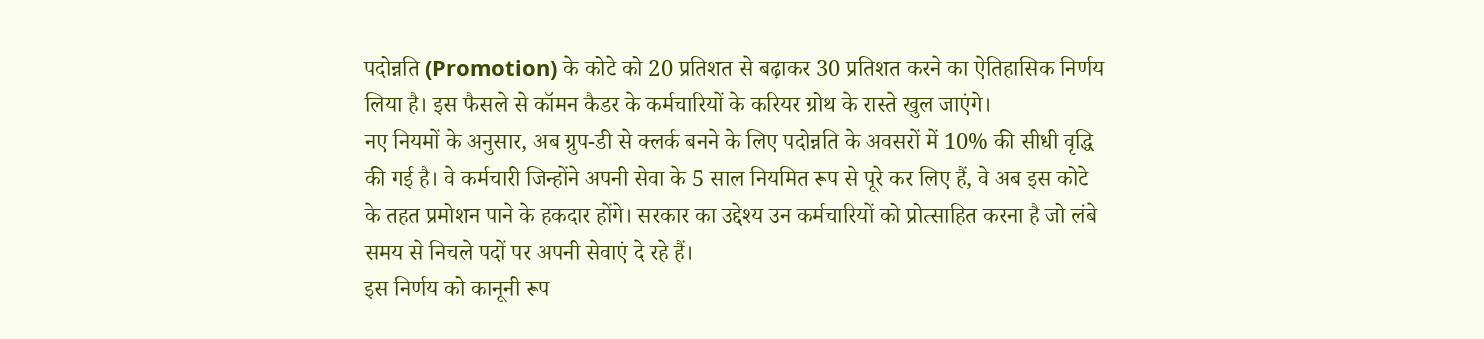पदोन्नति (Promotion) के कोटे को 20 प्रतिशत से बढ़ाकर 30 प्रतिशत करने का ऐतिहासिक निर्णय लिया है। इस फैसले से कॉमन कैडर के कर्मचारियों के करियर ग्रोथ के रास्ते खुल जाएंगे।
नए नियमों के अनुसार, अब ग्रुप-डी से क्लर्क बनने के लिए पदोन्नति के अवसरों में 10% की सीधी वृद्धि की गई है। वे कर्मचारी जिन्होंने अपनी सेवा के 5 साल नियमित रूप से पूरे कर लिए हैं, वे अब इस कोटे के तहत प्रमोशन पाने के हकदार होंगे। सरकार का उद्देश्य उन कर्मचारियों को प्रोत्साहित करना है जो लंबे समय से निचले पदों पर अपनी सेवाएं दे रहे हैं।
इस निर्णय को कानूनी रूप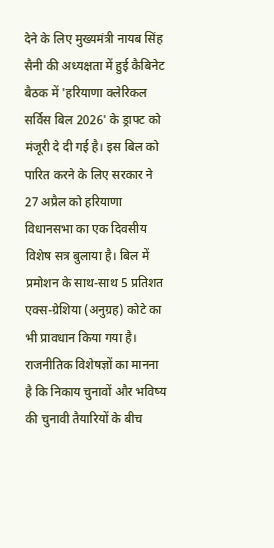देने के लिए मुख्यमंत्री नायब सिंह सैनी की अध्यक्षता में हुई कैबिनेट बैठक में 'हरियाणा क्लेरिकल सर्विस बिल 2026' के ड्राफ्ट को मंजूरी दे दी गई है। इस बिल को पारित करने के लिए सरकार ने 27 अप्रैल को हरियाणा विधानसभा का एक दिवसीय विशेष सत्र बुलाया है। बिल में प्रमोशन के साथ-साथ 5 प्रतिशत एक्स-ग्रेशिया (अनुग्रह) कोटे का भी प्रावधान किया गया है।
राजनीतिक विशेषज्ञों का मानना है कि निकाय चुनावों और भविष्य की चुनावी तैयारियों के बीच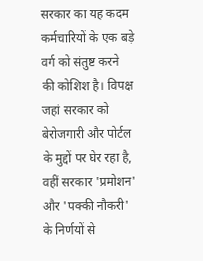सरकार का यह कदम कर्मचारियों के एक बड़े वर्ग को संतुष्ट करने की कोशिश है। विपक्ष जहां सरकार को बेरोजगारी और पोर्टल के मुद्दों पर घेर रहा है, वहीं सरकार 'प्रमोशन' और 'पक्की नौकरी' के निर्णयों से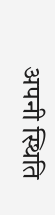अपनी स्थिति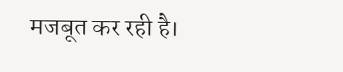मजबूत कर रही है।